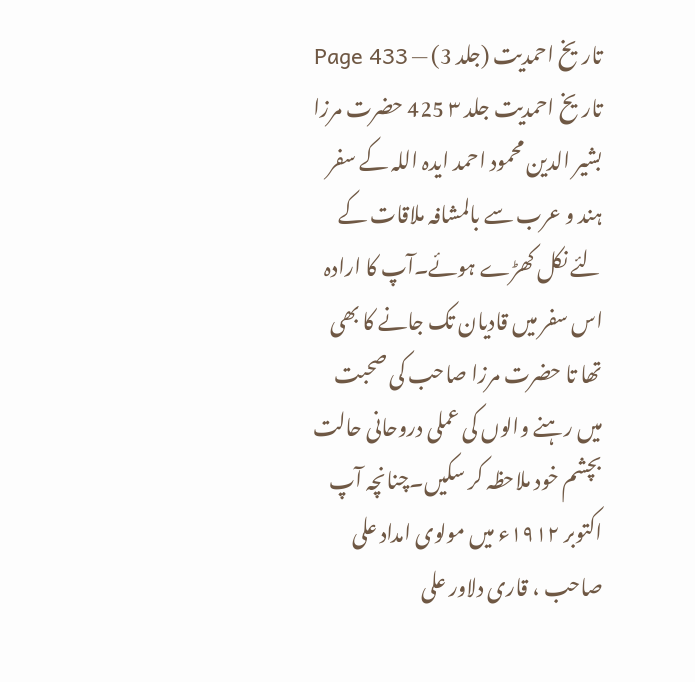تاریخ احمدیت (جلد 3) — Page 433
تاریخ احمدیت جلد ۳ 425 حضرت مرزا بشیر الدین محمود احمد ایدہ اللہ کے سفر ہند و عرب سے بالمشافہ ملاقات کے لئے نکل کھڑے ہوئے۔آپ کا ارادہ اس سفر میں قادیان تک جانے کا بھی تھا تا حضرت مرزا صاحب کی صحبت میں رہنے والوں کی عملی دروحانی حالت بچشم خود ملاحظہ کر سکیں۔چنانچہ آپ اکتوبر ۱۹۱۲ء میں مولوی امداد علی صاحب ، قاری دلاور علی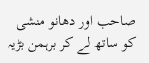صاحب اور دھانو منشی کو ساتھ لے کر برہمن بڑیہ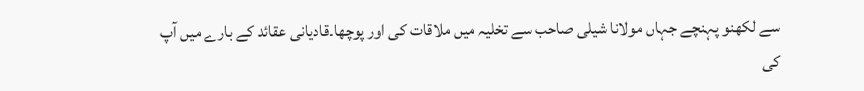سے لکھنو پہنچے جہاں مولانا شیلی صاحب سے تخلیہ میں ملاقات کی اور پوچھا۔قادیانی عقائد کے بارے میں آپ کی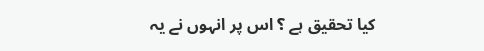کیا تحقیق ہے ؟ اس پر انہوں نے یہ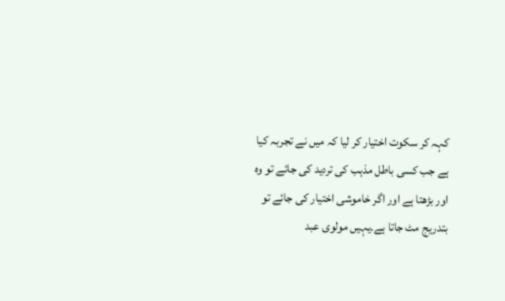کہہ کر سکوت اختیار کر لیا کہ میں نے تجربہ کیا ہے جب کسی باطل مذہب کی تردید کی جائے تو وہ اور بڑھتا ہے اور اگر خاموشی اختیار کی جائے تو بتدریج مٹ جاتا ہے۔یہیں مولوی عبد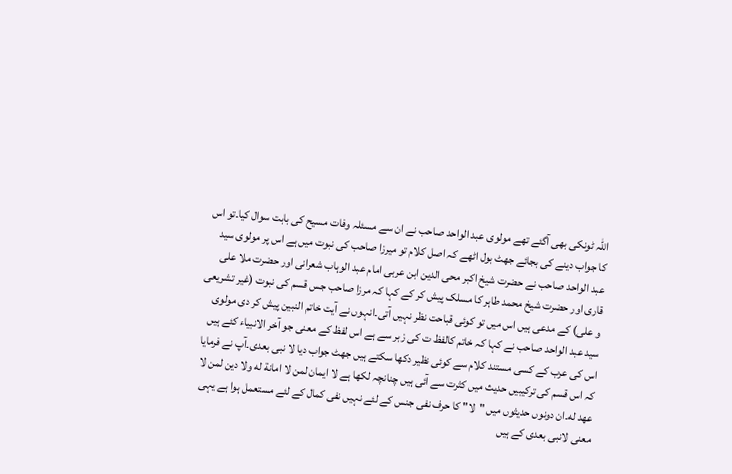اللہ ٹونکی بھی آگئے تھے مولوی عبد الواحد صاحب نے ان سے مسئلہ وفات مسیح کی بابت سوال کیا۔تو اس کا جواب دینے کی بجائے جھٹ بول اٹھے کہ اصل کلام تو میرزا صاحب کی نبوت میں ہے اس پر مولوی سید عبد الواحد صاحب نے حضرت شیخ اکبر محی الدین ابن عربی امام عبد الوہاب شعرانی اور حضرت ملا علی قاری اور حضرت شیخ محمد طاہر کا مسلک پیش کر کے کہا کہ مرزا صاحب جس قسم کی نبوت (غیر تشریعی و علی) کے مدعی ہیں اس میں تو کوئی قباحت نظر نہیں آتی۔انہوں نے آیت خاتم النبین پیش کر دی مولوی سید عبد الواحد صاحب نے کہا کہ خاتم کالفظ ت کی زبر سے ہے اس لفظ کے معنی جو آخر الانبیاء کئے ہیں اس کی عرب کے کسی مستند کلام سے کوئی نظیر دکھا سکتے ہیں جھٹ جواب دیا لا نبی بعدی۔آپ نے فرمایا کہ اس قسم کی ترکیبیں حدیث میں کثرت سے آئی ہیں چنانچہ لکھا ہے لا ايمان لمن لا امانة له ولا دين لمن لا عهد له۔ان دونوں حدیثوں میں "لا" کا حرف نفی جنس کے لئے نہیں نفی کمال کے لئے مستعمل ہوا ہے یہی معنی لانبی بعدی کے ہیں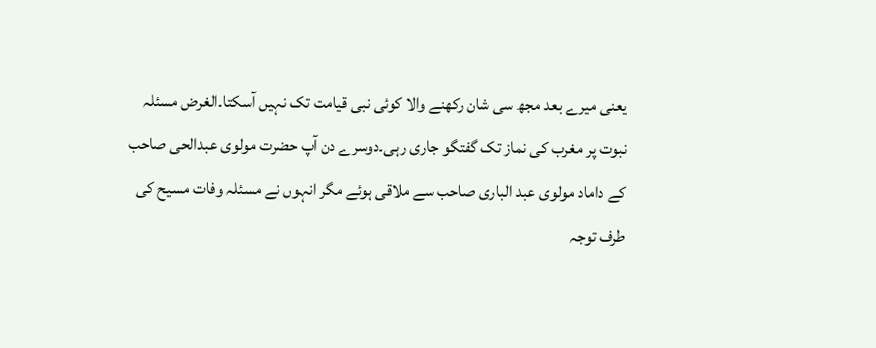یعنی میرے بعد مجھ سی شان رکھنے والا کوئی نبی قیامت تک نہیں آسکتا۔الغرض مسئلہ نبوت پر مغرب کی نماز تک گفتگو جاری رہی۔دوسرے دن آپ حضرت مولوی عبدالحی صاحب کے داماد مولوی عبد الباری صاحب سے ملاقی ہوئے مگر انہوں نے مسئلہ وفات مسیح کی طرف توجہ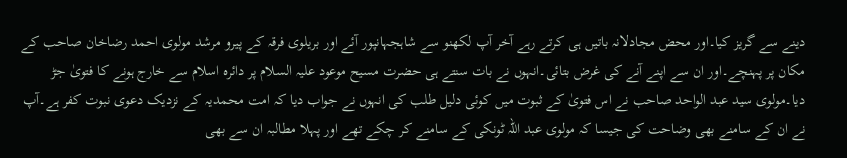دینے سے گریز کیا۔اور محض مجادلانہ باتیں ہی کرتے رہے آخر آپ لکھنو سے شاہجہانپور آئے اور بریلوی فرقہ کے پیرو مرشد مولوی احمد رضاخان صاحب کے مکان پر پہنچے۔اور ان سے اپنے آنے کی غرض بتائی۔انہوں نے بات سنتے ہی حضرت مسیح موعود علیہ السلام پر دائرہ اسلام سے خارج ہونے کا فتویٰ جڑ دیا۔مولوی سید عبد الواحد صاحب نے اس فتویٰ کے ثبوت میں کوئی دلیل طلب کی انہوں نے جواب دیا کہ امت محمدیہ کے نزدیک دعوی نبوت کفر ہے۔آپ نے ان کے سامنے بھی وضاحت کی جیسا کہ مولوی عبد اللہ ٹونکی کے سامنے کر چکے تھے اور پہلا مطالبہ ان سے بھی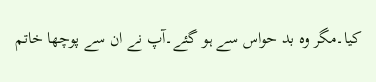کیا۔مگر وہ بد حواس سے ہو گئے۔آپ نے ان سے پوچھا خاتم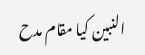النبین کیا مقام مدح